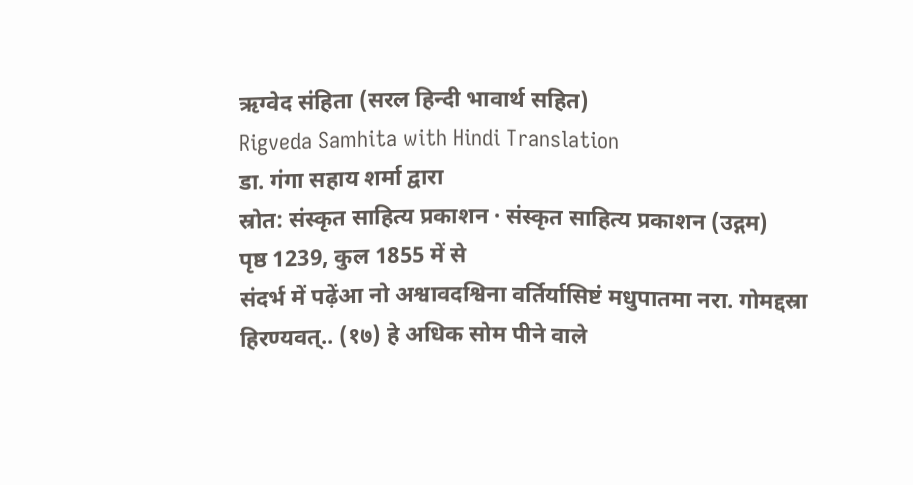ऋग्वेद संहिता (सरल हिन्दी भावार्थ सहित)
Rigveda Samhita with Hindi Translation
डा. गंगा सहाय शर्मा द्वारा
स्रोत: संस्कृत साहित्य प्रकाशन · संस्कृत साहित्य प्रकाशन (उद्गम)
पृष्ठ 1239, कुल 1855 में से
संदर्भ में पढ़ेंआ नो अश्वावदश्विना वर्तिर्यासिष्टं मधुपातमा नरा. गोमद्दस्रा हिरण्यवत्.. (१७) हे अधिक सोम पीने वाले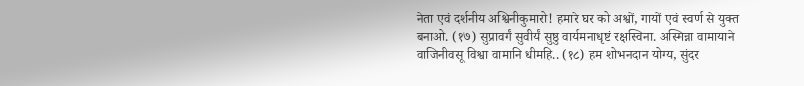नेता एवं दर्शनीय अश्विनीकुमारो! हमारे घर को अश्वों, गायों एवं स्वर्ण से युक्त बनाओ. (१७) सुप्रावर्गं सुवीर्यं सुष्ठु वार्यमनाधृष्टं रक्षस्विना. अस्मिन्ना वामायाने वाजिनीवसू विश्वा वामानि धीमहि.. (१८) हम शोभनदान योग्य, सुंदर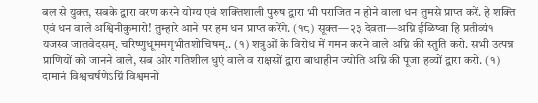बल से युक्त, सबके द्वारा वरण करने योग्य एवं शक्तिशाली पुरुष द्वारा भी पराजित न होने वाला धन तुमसे प्राप्त करें. हे शक्ति एवं धन वाले अश्विनीकुमारो! तुम्हारे आने पर हम धन प्राप्त करेंगे. (१८) सूक्त—२३ देवता—अग्नि ईळिष्वा हि प्रतीव्यं१ यजस्व जातवेदसम्. चरिष्णुधूममगृभीतशोचिषम्.. (१) शत्रुओं के विरोध में गमन करने वाले अग्नि की स्तुति करो. सभी उत्पन्न प्राणियों को जानने वाले, सब ओर गतिशील धुएं वाले व राक्षसों द्वारा बाधाहीन ज्योति अग्नि की पूजा हव्यों द्वारा करो. (१) दामानं विश्वचर्षणेऽग्निं विश्वमनो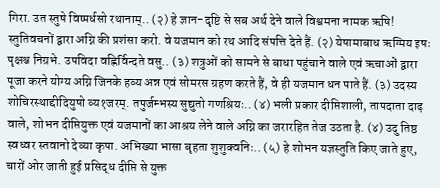गिरा. उत स्तुषे विष्पर्धसो रथानाम्.. (२) हे ज्ञान-दृष्टि से सब अर्थ देने वाले विश्वमना नामक ऋषि! स्तुतिवचनों द्वारा अग्नि की प्रशंसा करो. वे यजमान को रथ आदि संपत्ति देते हैं. (२) येषामाबाध ऋग्मिय इषः पृक्षश्च निग्रभे. उपविदा वह्निर्विन्दते वसु.. (३) शत्रुओं को सामने से बाधा पहुंचाने वाले एवं ऋचाओं द्वारा पूजा करने योग्य अग्नि जिनके हव्य अन्न एवं सोमरस ग्रहण करते हैं, वे ही यजमान धन पाते हैं. (३) उदस्य शोचिरस्थाद्दीदियुषो व्य१जरम्. तपुर्जम्भस्य सुद्युतो गणश्रियः.. (४) भली प्रकार दीप्तिशाली, तापदाता दाढ़ वाले, शोभन दीप्तियुक्त एवं यजमानों का आश्रय लेने वाले अग्नि का जरारहित तेज उठता है. (४) उदु तिष्ठ स्वध्वर स्तवानो देव्या कृपा. अभिख्या भासा बृहता शुशुक्वनिः.. (५) हे शोभन यज्ञस्तुति किए जाते हुए, चारों ओर जाती हुई प्रसिद्ध दीप्ति से युक्त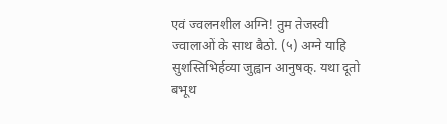एवं ज्वलनशील अग्नि! तुम तेजस्वी ज्वालाओं के साथ बैठो. (५) अग्ने याहि सुशस्तिभिर्हव्या जुह्वान आनुषक्. यथा दूतो बभूथ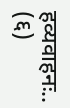हव्यवाहनः.. (६)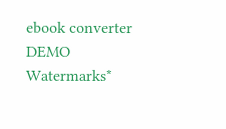ebook converter DEMO Watermarks*